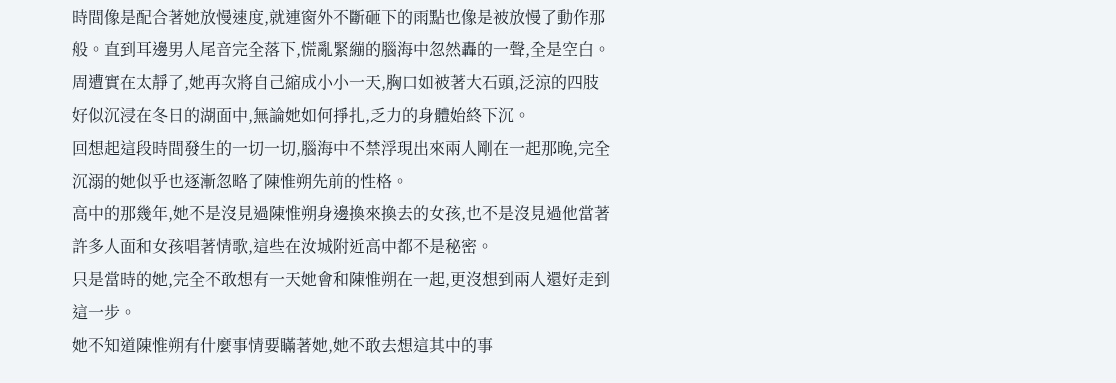時間像是配合著她放慢速度,就連窗外不斷砸下的雨點也像是被放慢了動作那般。直到耳邊男人尾音完全落下,慌亂緊繃的腦海中忽然轟的一聲,全是空白。
周遭實在太靜了,她再次將自己縮成小小一天,胸口如被著大石頭,泛涼的四肢好似沉浸在冬日的湖面中,無論她如何掙扎,乏力的身體始終下沉。
回想起這段時間發生的一切一切,腦海中不禁浮現出來兩人剛在一起那晚,完全沉溺的她似乎也逐漸忽略了陳惟朔先前的性格。
高中的那幾年,她不是沒見過陳惟朔身邊換來換去的女孩,也不是沒見過他當著許多人面和女孩唱著情歌,這些在汝城附近高中都不是秘密。
只是當時的她,完全不敢想有一天她會和陳惟朔在一起,更沒想到兩人還好走到這一步。
她不知道陳惟朔有什麼事情要瞞著她,她不敢去想這其中的事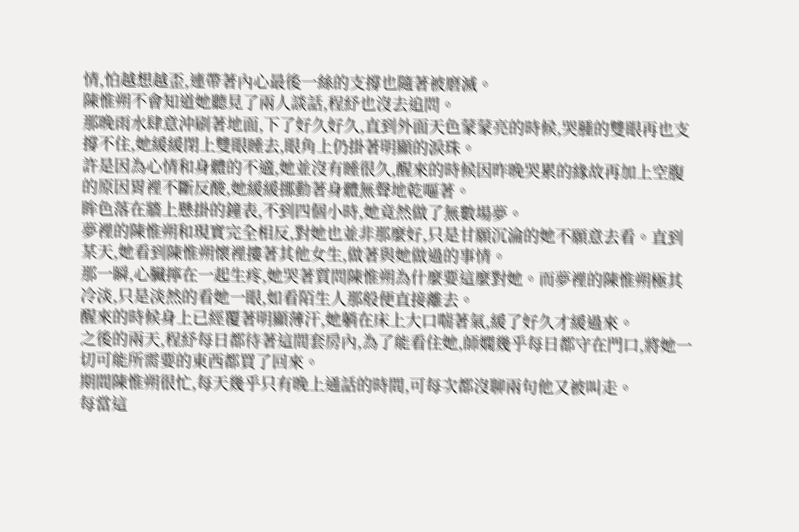情,怕越想越歪,連帶著內心最後一絲的支撐也隨著被磨滅。
陳惟朔不會知道她聽見了兩人談話,程紓也沒去追問。
那晚雨水肆意沖刷著地面,下了好久好久,直到外面天色蒙蒙亮的時候,哭腫的雙眼再也支撐不住,她緩緩閉上雙眼睡去,眼角上仍掛著明顯的淚珠。
許是因為心情和身體的不適,她並沒有睡很久,醒來的時候因昨晚哭累的緣故再加上空腹的原因胃裡不斷反酸,她緩緩挪動著身體無聲地乾嘔著。
眸色落在牆上懸掛的鐘表,不到四個小時,她竟然做了無數場夢。
夢裡的陳惟朔和現實完全相反,對她也並非那麼好,只是甘願沉淪的她不願意去看。直到某天,她看到陳惟朔懷裡摟著其他女生,做著與她做過的事情。
那一瞬,心臟擰在一起生疼,她哭著質問陳惟朔為什麼要這麼對她。而夢裡的陳惟朔極其冷淡,只是淡然的看她一眼,如看陌生人那般便直接離去。
醒來的時候身上已經覆著明顯薄汗,她躺在床上大口喘著氣,緩了好久才緩過來。
之後的兩天,程紓每日都待著這間套房內,為了能看住她,師嫻幾乎每日都守在門口,將她一切可能所需要的東西都買了回來。
期間陳惟朔很忙,每天幾乎只有晚上通話的時間,可每次都沒聊兩句他又被叫走。
每當這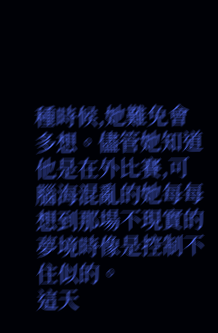種時候,她難免會多想。儘管她知道他是在外比賽,可腦海混亂的她每每想到那場不現實的夢境時像是控制不住似的。
這天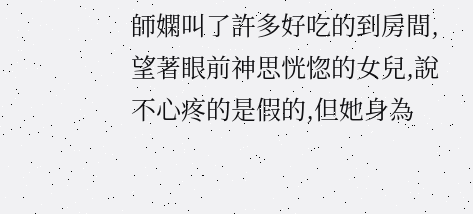師嫻叫了許多好吃的到房間,望著眼前神思恍惚的女兒,說不心疼的是假的,但她身為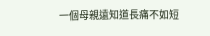一個母親遠知道長痛不如短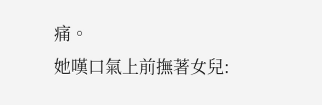痛。
她嘆口氣上前撫著女兒: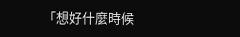「想好什麼時候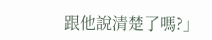跟他說清楚了嗎?」